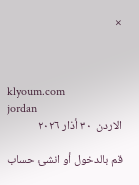×



klyoum.com
jordan
الاردن  ٣٠ أذار ٢٠٢٦

قم بالدخول أو انشئ حساب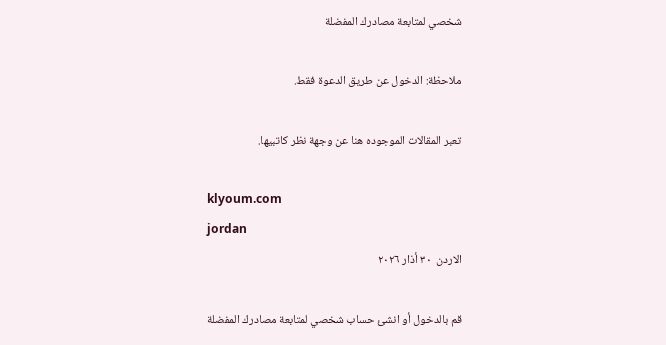شخصي لمتابعة مصادرك المفضلة

ملاحظة: الدخول عن طريق الدعوة فقط.

تعبر المقالات الموجوده هنا عن وجهة نظر كاتبيها.

klyoum.com
jordan
الاردن  ٣٠ أذار ٢٠٢٦

قم بالدخول أو انشئ حساب شخصي لمتابعة مصادرك المفضلة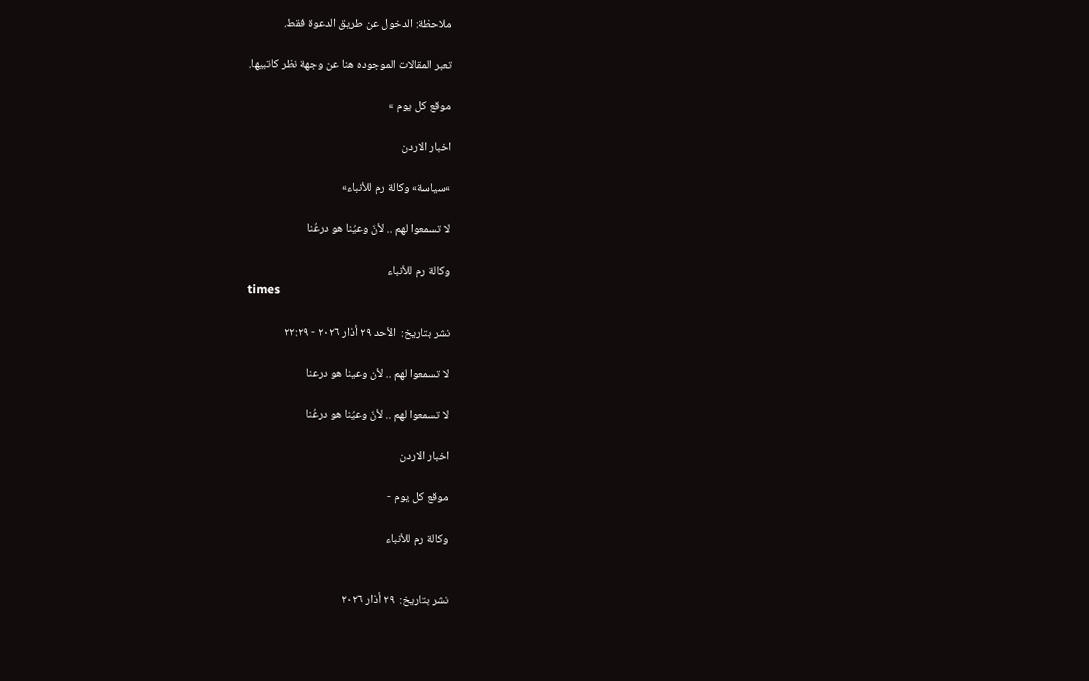ملاحظة: الدخول عن طريق الدعوة فقط.

تعبر المقالات الموجوده هنا عن وجهة نظر كاتبيها.

موقع كل يوم »

اخبار الاردن

»سياسة» وكالة رم للأنباء»

لا تسمعوا لهم .. لأنّ وعيُنا هو درعُنا

وكالة رم للأنباء
times

نشر بتاريخ:  الأحد ٢٩ أذار ٢٠٢٦ - ٢٢:٢٩

لا تسمعوا لهم .. لأن وعينا هو درعنا

لا تسمعوا لهم .. لأنّ وعيُنا هو درعُنا

اخبار الاردن

موقع كل يوم -

وكالة رم للأنباء


نشر بتاريخ:  ٢٩ أذار ٢٠٢٦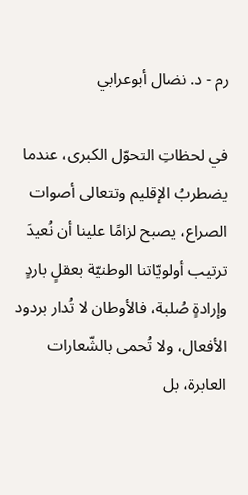رم - د. نضال أبوعرابي

في لحظاتِ التحوّل الكبرى، عندما يضطربُ الإقليم وتتعالى أصوات الصراع، يصبح لزامًا علينا أن نُعيدَ ترتيب أولويّاتنا الوطنيّة بعقلٍ باردٍ وإرادةٍ صُلبة، فالأوطان لا تُدار بردود الأفعال، ولا تُحمى بالشّعارات العابرة، بل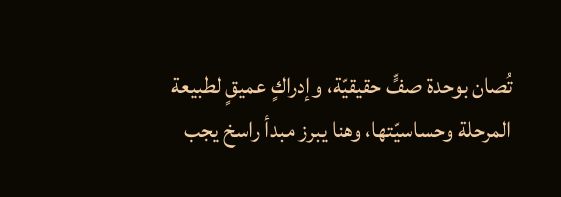تُصان بوحدة صفٍّ حقيقيّة، وإدراكٍ عميقٍ لطبيعة المرحلة وحساسيّتها، وهنا يبرز مبدأ راسخ يجب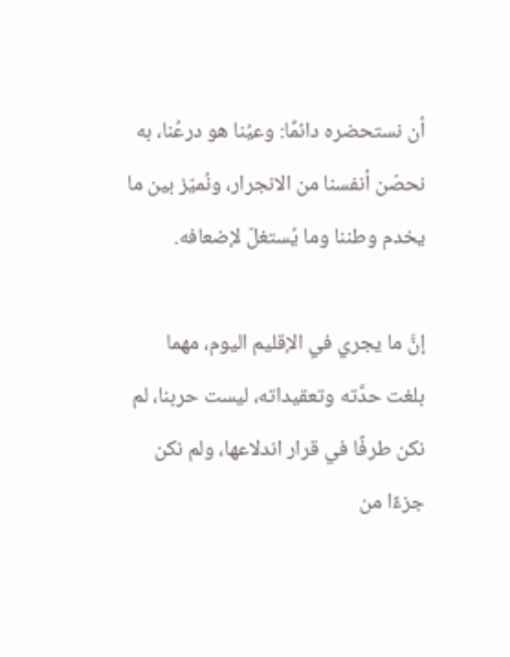أن نستحضره دائمًا: وعيُنا هو درعُنا، به نحصّن أنفسنا من الانجرار، ونُميّز بين ما يخدم وطننا وما يُستغلّ لإضعافه.

إنَّ ما يجري في الإقليم اليوم، مهما بلغت حدَّته وتعقيداته، ليست حربنا، لم نكن طرفًا في قرار اندلاعها، ولم نكن جزءًا من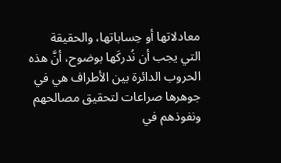معادلاتها أو حِساباتها، والحقيقة التي يجب أن نُدركَها بوضوح، أنَّ هذه الحروب الدائرة بين الأطراف هي في جوهرها صراعات لتحقيق مصالحهم ونفوذهم في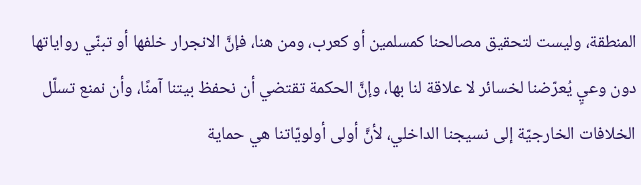المنطقة، وليست لتحقيق مصالحنا كمسلمين أو كعرب، ومن هنا، فإنَّ الانجرار خلفها أو تبنّي رواياتها دون وعيٍ يُعرّضنا لخسائر لا علاقة لنا بها، وإنَّ الحكمة تقتضي أن نحفظ بيتنا آمنًا، وأن نمنع تسلّل الخلافات الخارجيّة إلى نسيجنا الداخلي، لأنَّ أولى أولويّاتنا هي حماية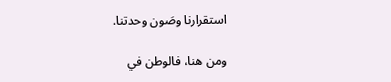استقرارنا وصَون وحدتنا.

ومن هنا، فالوطن في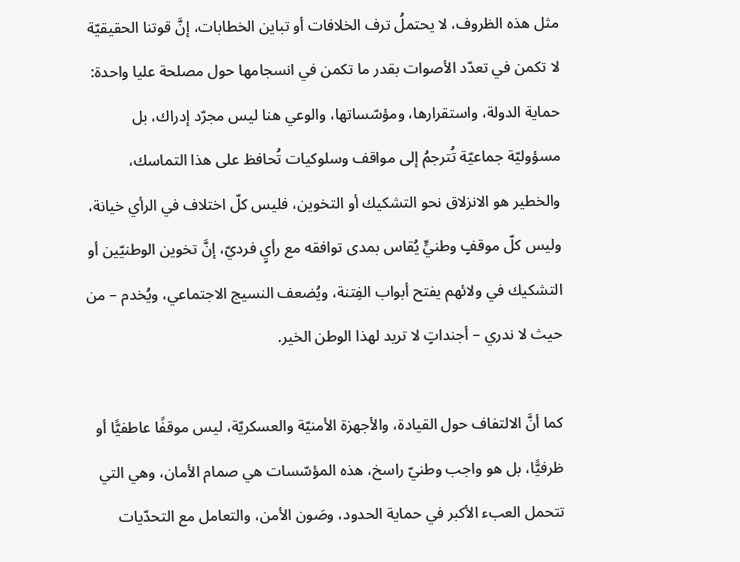مثل هذه الظروف، لا يحتملُ ترف الخلافات أو تباين الخطابات، إنَّ قوتنا الحقيقيّة لا تكمن في تعدّد الأصوات بقدر ما تكمن في انسجامها حول مصلحة عليا واحدة: حماية الدولة، واستقرارها، ومؤسّساتها، والوعي هنا ليس مجرّد إدراك، بل مسؤوليّة جماعيّة تُترجمُ إلى مواقف وسلوكيات تُحافظ على هذا التماسك، والخطير هو الانزلاق نحو التشكيك أو التخوين، فليس كلّ اختلاف في الرأي خيانة، وليس كلّ موقفٍ وطنيٍّ يُقاس بمدى توافقه مع رأيٍ فرديّ، إنَّ تخوين الوطنيّين أو التشكيك في ولائهم يفتح أبواب الفِتنة، ويُضعف النسيج الاجتماعي، ويُخدم – من حيث لا ندري – أجنداتٍ لا تريد لهذا الوطن الخير.

كما أنَّ الالتفاف حول القيادة، والأجهزة الأمنيّة والعسكريّة، ليس موقفًا عاطفيًّا أو ظرفيًّا، بل هو واجب وطنيّ راسخ، هذه المؤسّسات هي صمام الأمان، وهي التي تتحمل العبء الأكبر في حماية الحدود، وصَون الأمن، والتعامل مع التحدّيات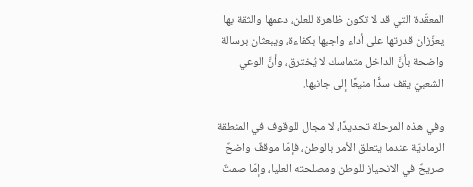المعقّدة التي قد لا تكون ظاهرة للعلن، دعمها والثقة بها يعزّزان قدرتها على أداء واجبها بكفاءة، ويبعثان برسالة واضحة بأنَّ الداخل متماسك لا يُخترق، وأنَّ الوعي الشعبيّ يقف سدًّا منيعًا إلى جانبها.

وفي هذه المرحلة تحديدًا، لا مجال للوقوف في المنطقة الرماديّة عندما يتعلق الأمر بالوطن، فإمّا موقفٌ واضحٌ صريحٌ في الانحياز للوطن ومصلحته العليا، وإمّا صمتٌ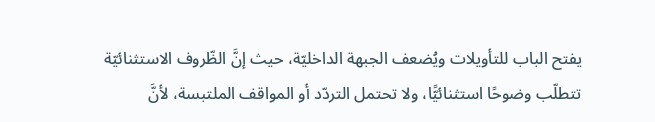يفتح الباب للتأويلات ويُضعف الجبهة الداخليّة، حيث إنَّ الظّروف الاستثنائيّة تتطلّب وضوحًا استثنائيًّا، ولا تحتمل التردّد أو المواقف الملتبسة، لأنَّ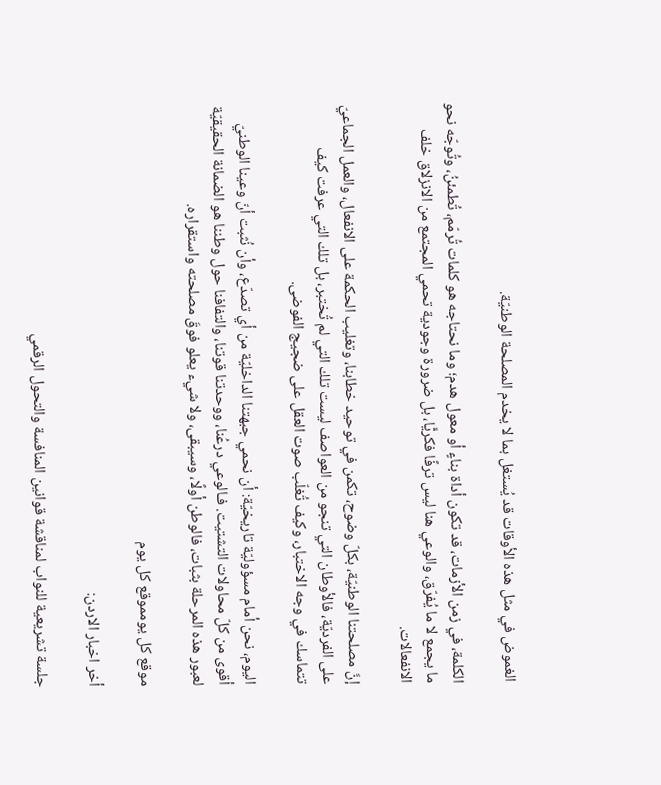الغموض في مثل هذه الأوقات قد يُستغل بما لا يخدم المصلحة الوطنيّة.

الكلمة، في زمن الأزمات، قد تكون أداة بناءٍ أو معول هدم؛ وما نحتاجه هو كلمات تُرمّم، تُطمئنُ، وتُوجّه نحو ما يجمع لا ما يُفرّق، والوعي هنا ليس ترفًا فكريًّا، بل ضرورة وجودية تحمي المجتمع من الانزلاق خلف الانفعالات.

إنَّ مصلحتنا الوطنيّة، بكلّ وضوح، تكمن في توحيد خطابنا، وتغليب الحكمة على الانفعال، والعمل الجماعيّ على الفرديّة، فالأوطان التي تنجو من العواصف ليست تلك التي لم تُختبر، بل تلك التي عرفت كيف تتماسك في وجه الاختبار، وكيف تُغلّب صوت العقل على ضجيج الفوضى.

اليوم، نحن أمام مسؤوليّة تاريخيّة: أن نحمي جبهتنا الداخليّة من أي تصدّع، وأن نُثبت أنّ وعينا الوطنيّ أقوى من كلّ محاولات التشتيت. فـالوعي درعُنا، ووحدتنا قوتنا، والتفافنا حول وطننا هو الضمانة الحقيقيّة لعبور هذه المرحلة بثبات، فالوطن أولًا، وسيبقى، ولا شيء يعلو فوقَ مصلحته واستقراره.

موقع كل يومموقع كل يوم

أخر اخبار الاردن:

جلسة تشريعية للنواب لمناقشة قوانين المنافسة والتحول الرقمي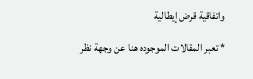واتفاقية قرض إيطالية

* تعبر المقالات الموجوده هنا عن وجهة نظر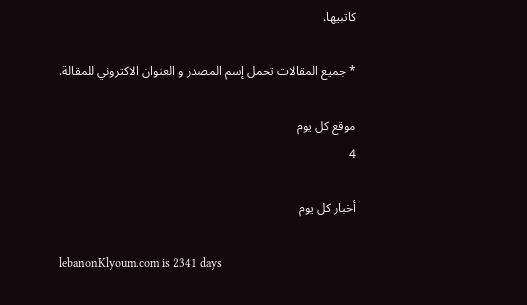كاتبيها.

* جميع المقالات تحمل إسم المصدر و العنوان الاكتروني للمقالة.

موقع كل يوم
4

أخبار كل يوم

lebanonKlyoum.com is 2341 days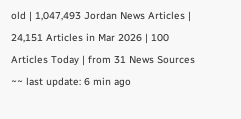old | 1,047,493 Jordan News Articles | 24,151 Articles in Mar 2026 | 100 Articles Today | from 31 News Sources ~~ last update: 6 min ago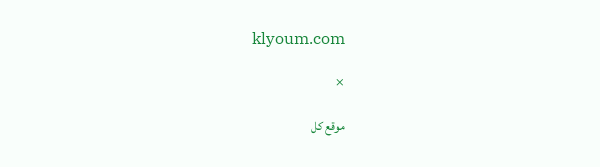klyoum.com

×

موقع كل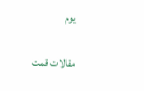يوم


مقالات قمت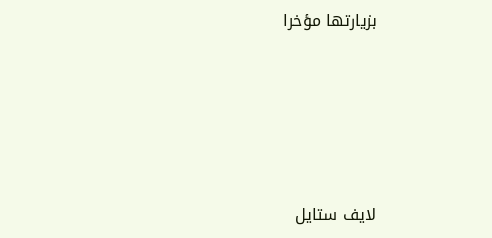بزيارتها مؤخرا








لايف ستايل